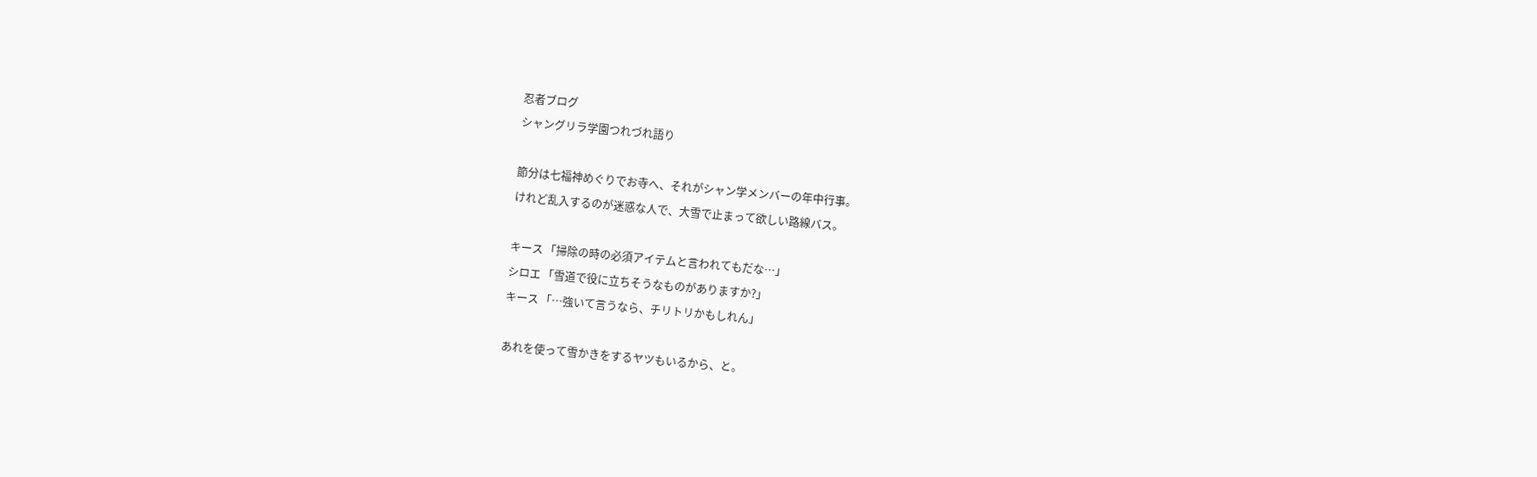忍者ブログ
シャングリラ学園つれづれ語り

節分は七福神めぐりでお寺へ、それがシャン学メンバーの年中行事。
けれど乱入するのが迷惑な人で、大雪で止まって欲しい路線バス。

キース 「掃除の時の必須アイテムと言われてもだな…」
シロエ 「雪道で役に立ちそうなものがありますか?」
キース 「…強いて言うなら、チリトリかもしれん」

あれを使って雪かきをするヤツもいるから、と。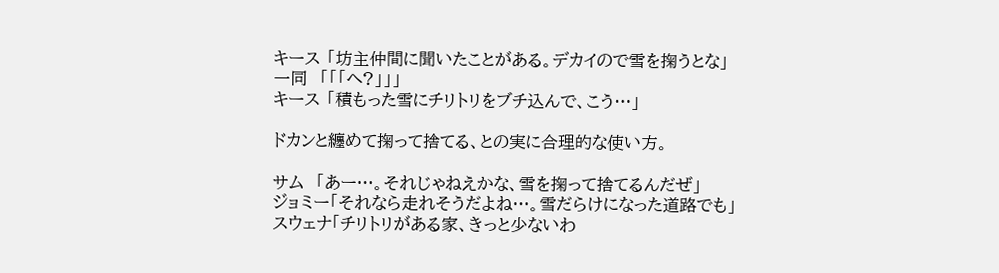キース 「坊主仲間に聞いたことがある。デカイので雪を掬うとな」
一同  「「「へ?」」」
キース 「積もった雪にチリトリをブチ込んで、こう…」

ドカンと纏めて掬って捨てる、との実に合理的な使い方。

サム  「あー…。それじゃねえかな、雪を掬って捨てるんだぜ」
ジョミー「それなら走れそうだよね…。雪だらけになった道路でも」
スウェナ「チリトリがある家、きっと少ないわ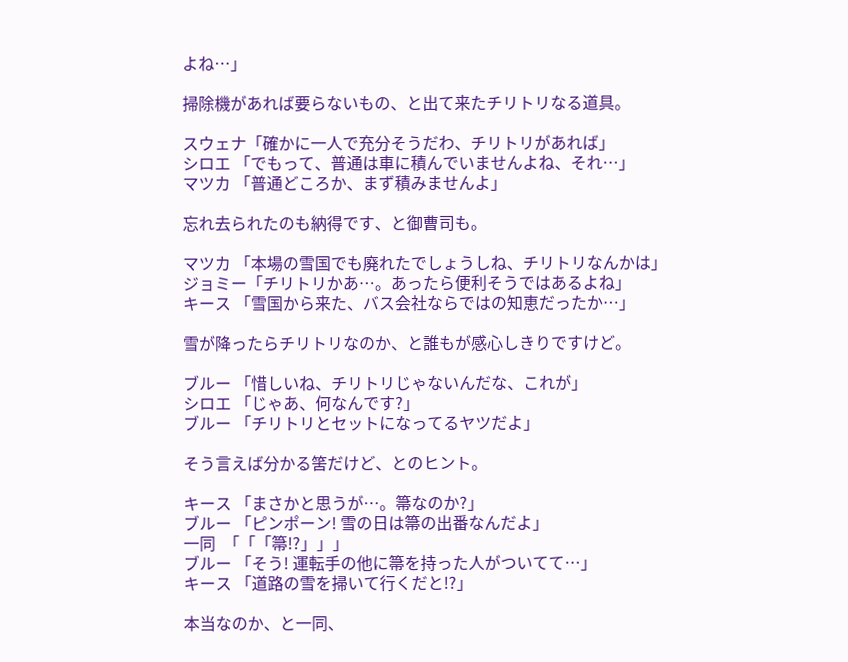よね…」

掃除機があれば要らないもの、と出て来たチリトリなる道具。

スウェナ「確かに一人で充分そうだわ、チリトリがあれば」
シロエ 「でもって、普通は車に積んでいませんよね、それ…」
マツカ 「普通どころか、まず積みませんよ」

忘れ去られたのも納得です、と御曹司も。

マツカ 「本場の雪国でも廃れたでしょうしね、チリトリなんかは」
ジョミー「チリトリかあ…。あったら便利そうではあるよね」
キース 「雪国から来た、バス会社ならではの知恵だったか…」

雪が降ったらチリトリなのか、と誰もが感心しきりですけど。

ブルー 「惜しいね、チリトリじゃないんだな、これが」
シロエ 「じゃあ、何なんです?」
ブルー 「チリトリとセットになってるヤツだよ」

そう言えば分かる筈だけど、とのヒント。

キース 「まさかと思うが…。箒なのか?」
ブルー 「ピンポーン! 雪の日は箒の出番なんだよ」
一同  「「「箒!?」」」
ブルー 「そう! 運転手の他に箒を持った人がついてて…」
キース 「道路の雪を掃いて行くだと!?」

本当なのか、と一同、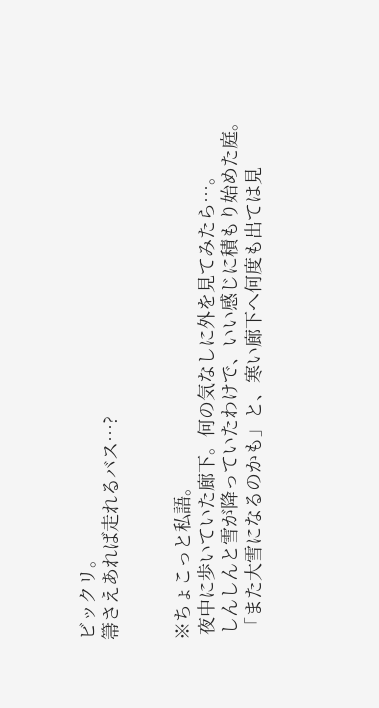ビックリ。
箒さえあれば走れるバス…?


※ちょこっと私語。
 夜中に歩いていた廊下。何の気なしに外を見てみたら…。
 しんしんと雪が降っていたわけで、いい感じに積もり始めた庭。
 「また大雪になるのかも」と、寒い廊下へ何度も出ては見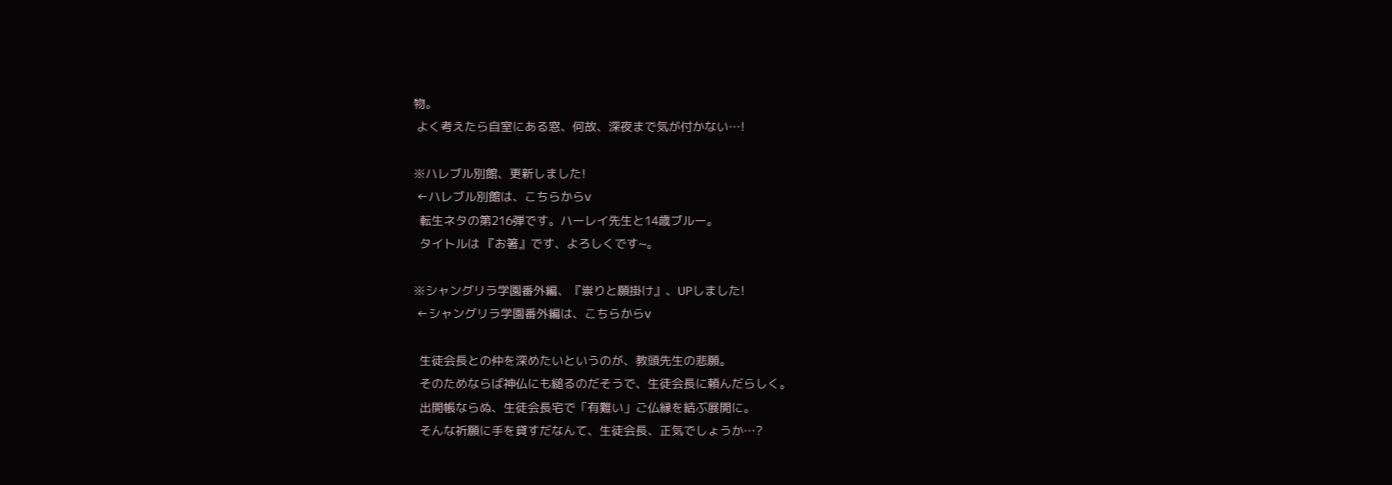物。
 よく考えたら自室にある窓、何故、深夜まで気が付かない…!

※ハレブル別館、更新しました!
 ←ハレブル別館は、こちらからv
  転生ネタの第216弾です。ハーレイ先生と14歳ブルー。
  タイトルは 『お箸』です、よろしくです~。

※シャングリラ学園番外編、『祟りと願掛け』、UPしました!
 ←シャングリラ学園番外編は、こちらからv

  生徒会長との仲を深めたいというのが、教頭先生の悲願。
  そのためならば神仏にも縋るのだそうで、生徒会長に頼んだらしく。
  出開帳ならぬ、生徒会長宅で「有難い」ご仏縁を結ぶ展開に。
  そんな祈願に手を貸すだなんて、生徒会長、正気でしょうか…?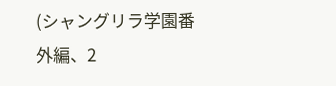(シャングリラ学園番外編、2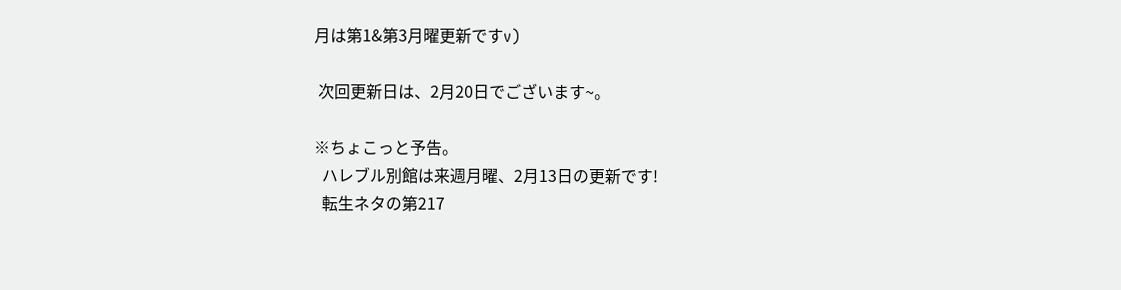月は第1&第3月曜更新ですv)

 次回更新日は、2月20日でございます~。

※ちょこっと予告。
  ハレブル別館は来週月曜、2月13日の更新です!
  転生ネタの第217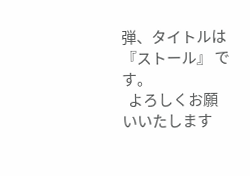弾、タイトルは 『ストール』 です。
  よろしくお願いいたします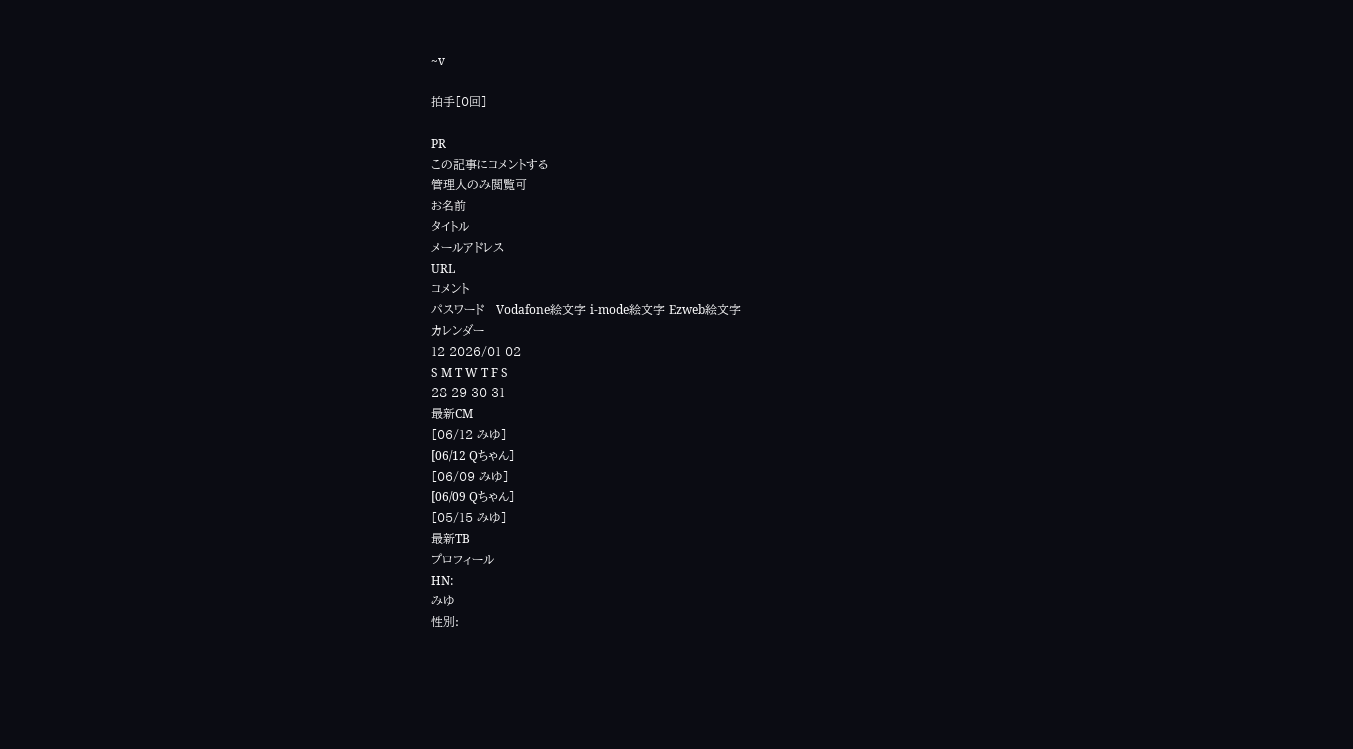~v

拍手[0回]

PR
この記事にコメントする
管理人のみ閲覧可
お名前
タイトル
メールアドレス
URL
コメント
パスワード   Vodafone絵文字 i-mode絵文字 Ezweb絵文字
カレンダー
12 2026/01 02
S M T W T F S
28 29 30 31
最新CM
[06/12 みゆ]
[06/12 Qちゃん]
[06/09 みゆ]
[06/09 Qちゃん]
[05/15 みゆ]
最新TB
プロフィール
HN:
みゆ
性別: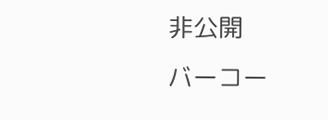非公開
バーコー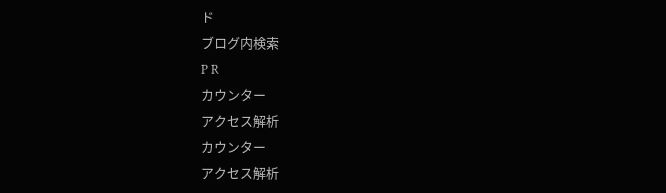ド
ブログ内検索
P R
カウンター
アクセス解析
カウンター
アクセス解析